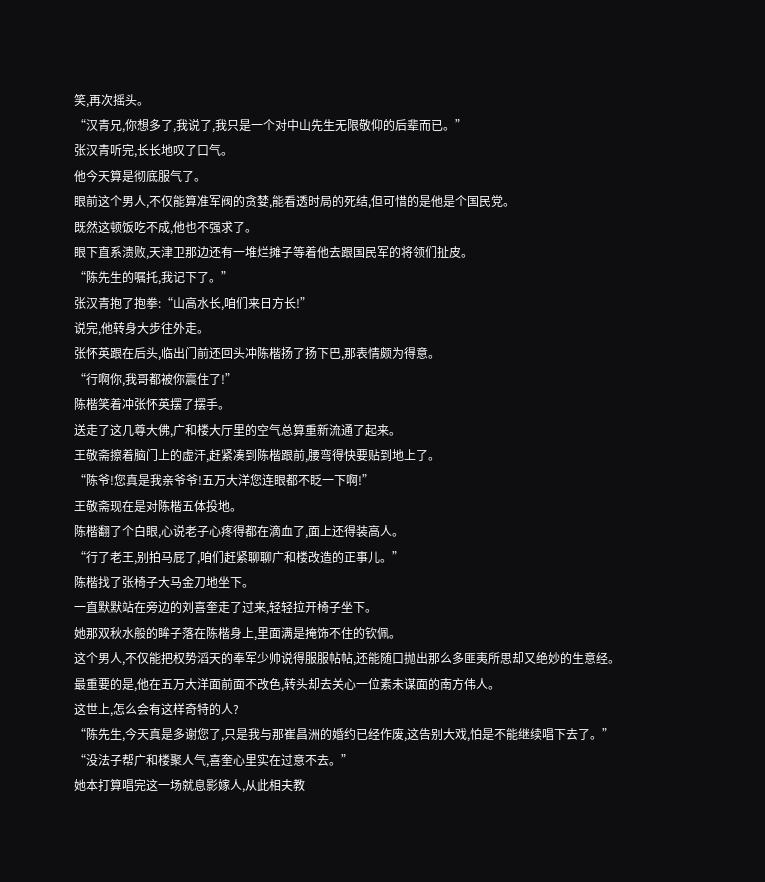笑,再次摇头。
“汉青兄,你想多了,我说了,我只是一个对中山先生无限敬仰的后辈而已。”
张汉青听完,长长地叹了口气。
他今天算是彻底服气了。
眼前这个男人,不仅能算准军阀的贪婪,能看透时局的死结,但可惜的是他是个国民党。
既然这顿饭吃不成,他也不强求了。
眼下直系溃败,天津卫那边还有一堆烂摊子等着他去跟国民军的将领们扯皮。
“陈先生的嘱托,我记下了。”
张汉青抱了抱拳:“山高水长,咱们来日方长!”
说完,他转身大步往外走。
张怀英跟在后头,临出门前还回头冲陈楷扬了扬下巴,那表情颇为得意。
“行啊你,我哥都被你震住了!”
陈楷笑着冲张怀英摆了摆手。
送走了这几尊大佛,广和楼大厅里的空气总算重新流通了起来。
王敬斋擦着脑门上的虚汗,赶紧凑到陈楷跟前,腰弯得快要贴到地上了。
“陈爷!您真是我亲爷爷!五万大洋您连眼都不眨一下啊!”
王敬斋现在是对陈楷五体投地。
陈楷翻了个白眼,心说老子心疼得都在滴血了,面上还得装高人。
“行了老王,别拍马屁了,咱们赶紧聊聊广和楼改造的正事儿。”
陈楷找了张椅子大马金刀地坐下。
一直默默站在旁边的刘喜奎走了过来,轻轻拉开椅子坐下。
她那双秋水般的眸子落在陈楷身上,里面满是掩饰不住的钦佩。
这个男人,不仅能把权势滔天的奉军少帅说得服服帖帖,还能随口抛出那么多匪夷所思却又绝妙的生意经。
最重要的是,他在五万大洋面前面不改色,转头却去关心一位素未谋面的南方伟人。
这世上,怎么会有这样奇特的人?
“陈先生,今天真是多谢您了,只是我与那崔昌洲的婚约已经作废,这告别大戏,怕是不能继续唱下去了。”
“没法子帮广和楼聚人气,喜奎心里实在过意不去。”
她本打算唱完这一场就息影嫁人,从此相夫教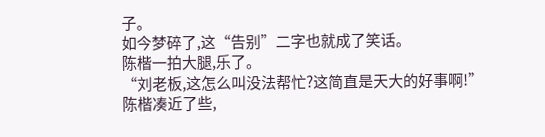子。
如今梦碎了,这“告别”二字也就成了笑话。
陈楷一拍大腿,乐了。
“刘老板,这怎么叫没法帮忙?这简直是天大的好事啊!”
陈楷凑近了些,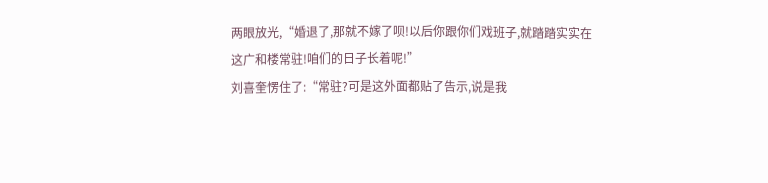两眼放光,“婚退了,那就不嫁了呗!以后你跟你们戏班子,就踏踏实实在这广和楼常驻!咱们的日子长着呢!”
刘喜奎愣住了:“常驻?可是这外面都贴了告示,说是我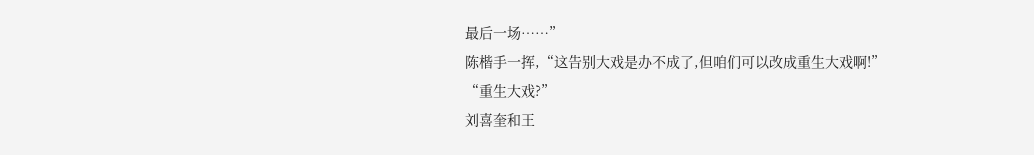最后一场……”
陈楷手一挥,“这告别大戏是办不成了,但咱们可以改成重生大戏啊!”
“重生大戏?”
刘喜奎和王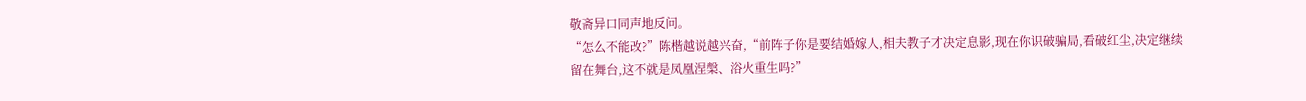敬斋异口同声地反问。
“怎么不能改?”陈楷越说越兴奋,“前阵子你是要结婚嫁人,相夫教子才决定息影,现在你识破骗局,看破红尘,决定继续留在舞台,这不就是凤凰涅槃、浴火重生吗?”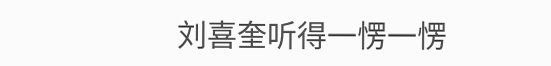刘喜奎听得一愣一愣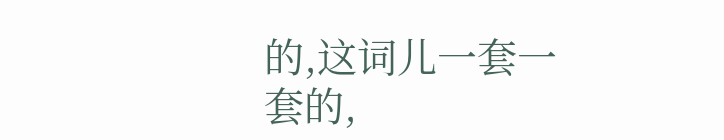的,这词儿一套一套的,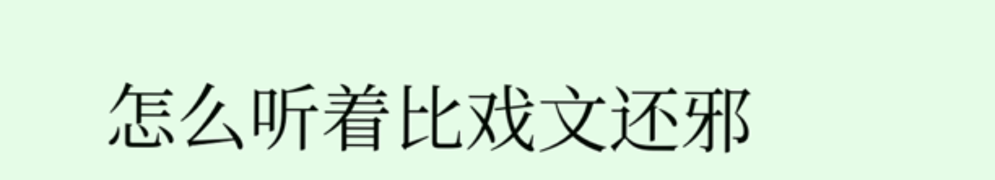怎么听着比戏文还邪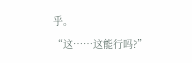乎。
“这……这能行吗?”